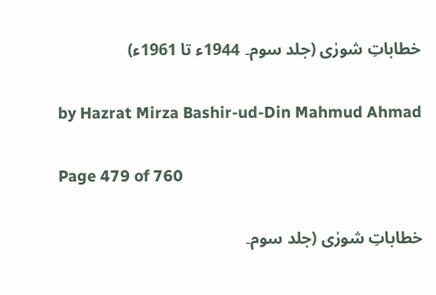خطاباتِ شورٰی (جلد سوم۔ 1944ء تا 1961ء)

by Hazrat Mirza Bashir-ud-Din Mahmud Ahmad

Page 479 of 760

خطاباتِ شورٰی (جلد سوم۔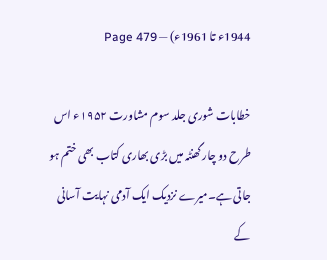1944ء تا 1961ء) — Page 479

خطابات شوری جلد سوم مشاورت ۱۹۵۲ء اس طرح دو چار گھنٹہ میں بڑی بھاری کتاب بھی ختم ہو جاتی ہے۔میرے نزدیک ایک آدمی نہایت آسانی کے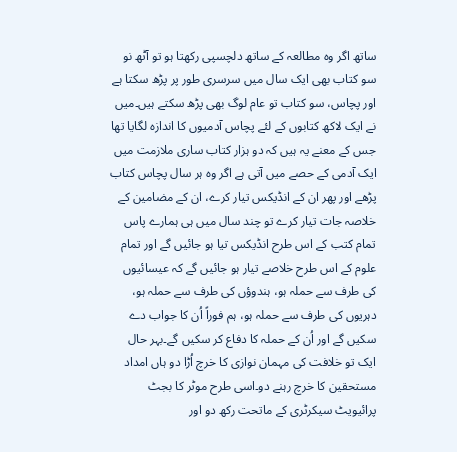ساتھ اگر وہ مطالعہ کے ساتھ دلچسپی رکھتا ہو تو آٹھ نو سو کتاب بھی ایک سال میں سرسری طور پر پڑھ سکتا ہے اور پچاس، سو کتاب تو عام لوگ بھی پڑھ سکتے ہیں۔میں نے ایک لاکھ کتابوں کے لئے پچاس آدمیوں کا اندازہ لگایا تھا جس کے معنے یہ ہیں کہ دو ہزار کتاب ساری ملازمت میں ایک آدمی کے حصے میں آتی ہے اگر وہ ہر سال پچاس کتاب پڑھے اور پھر ان کے انڈیکس تیار کرے، ان کے مضامین کے خلاصہ جات تیار کرے تو چند سال میں ہی ہمارے پاس تمام کتب کے اس طرح انڈیکس تیا ہو جائیں گے اور تمام علوم کے اس طرح خلاصے تیار ہو جائیں گے کہ عیسائیوں کی طرف سے حملہ ہو، ہندوؤں کی طرف سے حملہ ہو، دہریوں کی طرف سے حملہ ہو، ہم فوراً اُن کا جواب دے سکیں گے اور اُن کے حملہ کا دفاع کر سکیں گے۔بہر حال ایک تو خلافت کی مہمان نوازی کا خرچ اُڑا دو ہاں امداد مستحقین کا خرچ رہنے دو۔اسی طرح موٹر کا بجٹ پرائیویٹ سیکرٹری کے ماتحت رکھ دو اور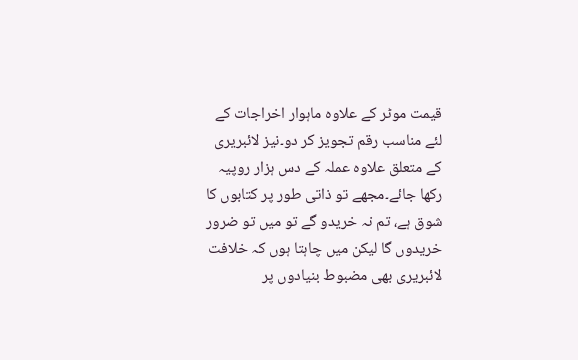قیمت موٹر کے علاوہ ماہوار اخراجات کے لئے مناسب رقم تجویز کر دو۔نیز لائبریری کے متعلق علاوہ عملہ کے دس ہزار روپیہ رکھا جائے۔مجھے تو ذاتی طور پر کتابوں کا شوق ہے، تم نہ خریدو گے تو میں تو ضرور خریدوں گا لیکن میں چاہتا ہوں کہ خلافت لائبریری بھی مضبوط بنیادوں پر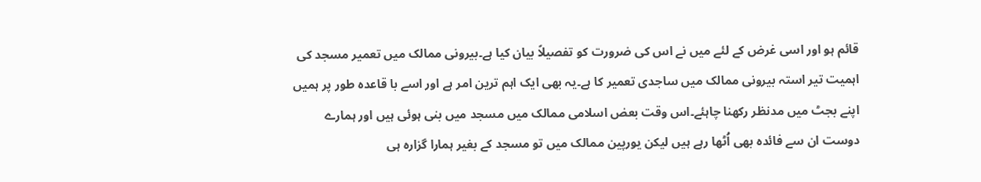قائم ہو اور اسی غرض کے لئے میں نے اس کی ضرورت کو تفصیلاً بیان کیا ہے۔بیرونی ممالک میں تعمیر مسجد کی اہمیت تیر استہ بیرونی ممالک میں ساجدی تعمیر کا ہے۔یہ بھی ایک اہم ترین امر ہے اور اسے با قاعدہ طور پر ہمیں اپنے بجٹ میں مدنظر رکھنا چاہئے۔اس وقت بعض اسلامی ممالک میں مسجد میں بنی ہوئی ہیں اور ہمارے دوست ان سے فائدہ بھی اُٹھا رہے ہیں لیکن یورپین ممالک میں تو مسجد کے بغیر ہمارا گزارہ ہی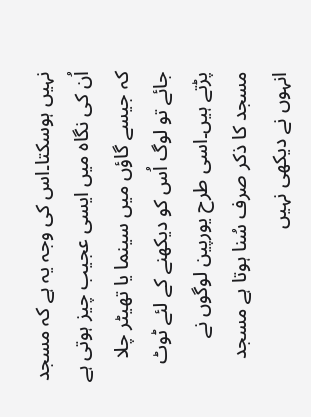نہیں ہوسکتا۔اس کی وجہ یہ ہے کہ مسجد اُن کی نگاہ میں ایسی عجیب چیز ہوتی ہے کہ جیسے گاؤں میں سینما یا تھیٹر چلا جائے تو لوگ اُس کو دیکھنے کے لئے ٹوٹ پڑتے ہیں۔اسی طرح یورپین لوگوں نے مسجد کا ذکر صرف سُنا ہوتا ہے مسجد انہوں نے دیکھی نہیں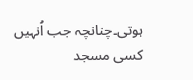ہوتی۔چنانچہ جب اُنہیں کسی مسجد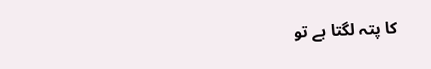کا پتہ لگتا ہے تو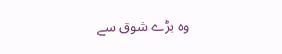وہ بڑے شوق سے